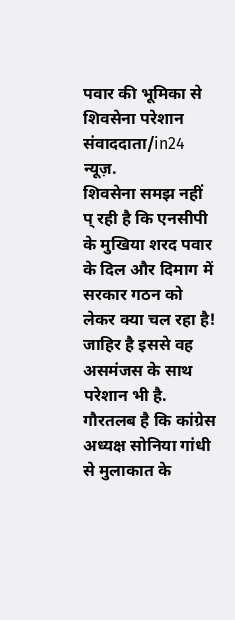पवार की भूमिका से शिवसेना परेशान
संवाददाता/in24 न्यूज़.
शिवसेना समझ नहीं प् रही है कि एनसीपी के मुखिया शरद पवार के दिल और दिमाग में सरकार गठन को लेकर क्या चल रहा है! जाहिर है इससे वह असमंजस के साथ परेशान भी है. गौरतलब है कि कांग्रेस अध्यक्ष सोनिया गांधी से मुलाकात के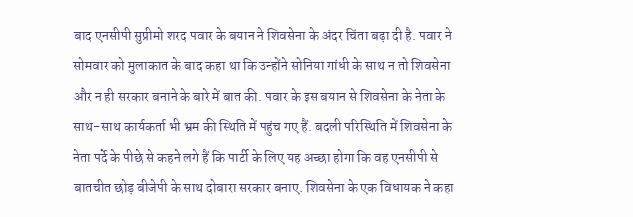बाद एनसीपी सुप्रीमो शरद पवार के बयान ने शिवसेना के अंदर चिंता बढ़ा दी है. पवार ने सोमवार को मुलाकात के बाद कहा था कि उन्होंने सोनिया गांधी के साथ न तो शिवसेना और न ही सरकार बनाने के बारे में बात की. पवार के इस बयान से शिवसेना के नेता के साथ-साथ कार्यकर्ता भी भ्रम की स्थिति में पहुंच गए हैं. बदली परिस्थिति में शिवसेना के नेता पर्दे के पीछे से कहने लगे हैं कि पार्टी के लिए यह अच्छा होगा कि वह एनसीपी से बातचीत छोड़ बीजेपी के साथ दोबारा सरकार बनाए. शिवसेना के एक विधायक ने कहा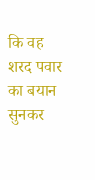कि वह शरद पवार का बयान सुनकर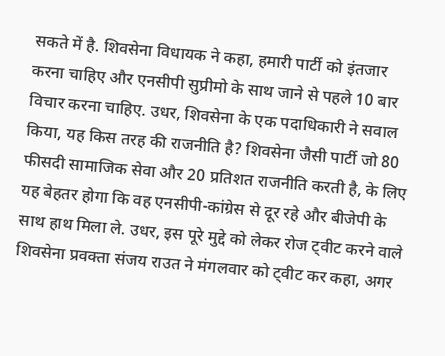सकते में है. शिवसेना विधायक ने कहा, हमारी पार्टी को इंतजार करना चाहिए और एनसीपी सुप्रीमो के साथ जाने से पहले 10 बार विचार करना चाहिए. उधर, शिवसेना के एक पदाधिकारी ने सवाल किया, यह किस तरह की राजनीति है? शिवसेना जैसी पार्टी जो 80 फीसदी सामाजिक सेवा और 20 प्रतिशत राजनीति करती है, के लिए यह बेहतर होगा कि वह एनसीपी-कांग्रेस से दूर रहे और बीजेपी के साथ हाथ मिला ले. उधर, इस पूरे मुद्दे को लेकर रोज ट्वीट करने वाले शिवसेना प्रवक्ता संजय राउत ने मंगलवार को ट्वीट कर कहा, अगर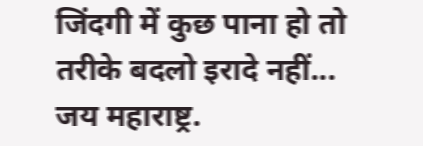जिंदगी में कुछ पाना हो तो तरीके बदलो इरादे नहीं... जय महाराष्ट्र.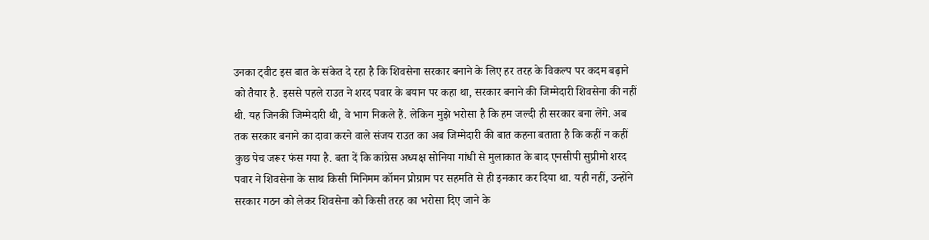उनका ट्वीट इस बात के संकेत दे रहा है कि शिवसेना सरकार बनाने के लिए हर तरह के विकल्प पर कदम बढ़ाने को तैयार है. इससे पहले राउत ने शरद पवार के बयान पर कहा था, सरकार बनाने की जिम्मेदारी शिवसेना की नहीं थी. यह जिनकी जिम्मेदारी थी, वे भाग निकले हैं. लेकिन मुझे भरोसा है कि हम जल्दी ही सरकार बना लेंगे. अब तक सरकार बनाने का दावा करने वाले संजय राउत का अब जिम्मेदारी की बात कहना बताता है कि कहीं न कहीं कुछ पेच जरूर फंस गया है. बता दें कि कांग्रेस अध्यक्ष सोनिया गांधी से मुलाकात के बाद एनसीपी सुप्रीमो शरद पवार ने शिवसेना के साथ किसी मिनिमम कॉमन प्रोग्राम पर सहमति से ही इनकार कर दिया था. यही नहीं, उन्होंने सरकार गठन को लेकर शिवसेना को किसी तरह का भरोसा दिए जाने के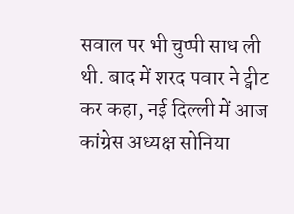सवाल पर भी चुप्पी साध ली थी. बाद में शरद पवार ने ट्वीट कर कहा, नई दिल्ली में आज कांग्रेस अध्यक्ष सोनिया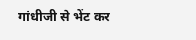गांधीजी से भेंट कर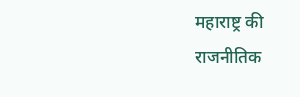महाराष्ट्र की राजनीतिक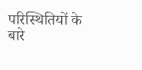परिस्थितियों के बारे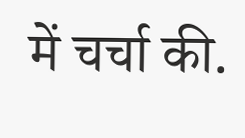में चर्चा की.